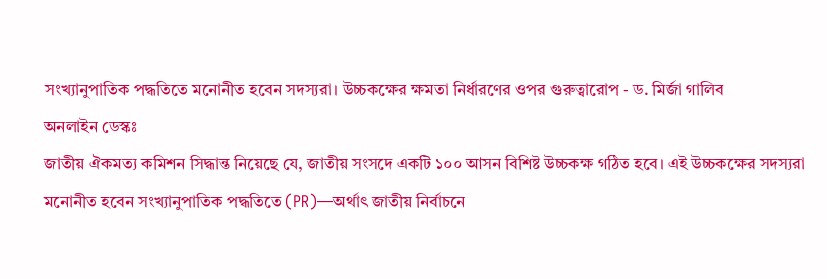সংখ্যানুপাতিক পদ্ধতিতে মনোনীত হবেন সদস্যরা। উচ্চকক্ষের ক্ষমতা নির্ধারণের ওপর গুরুত্বারোপ - ড. মির্জা গালিব
অনলাইন ডেস্কঃ
জাতীয় ঐকমত্য কমিশন সিদ্ধান্ত নিয়েছে যে, জাতীয় সংসদে একটি ১০০ আসন বিশিষ্ট উচ্চকক্ষ গঠিত হবে। এই উচ্চকক্ষের সদস্যরা মনোনীত হবেন সংখ্যানুপাতিক পদ্ধতিতে (PR)—অর্থাৎ জাতীয় নির্বাচনে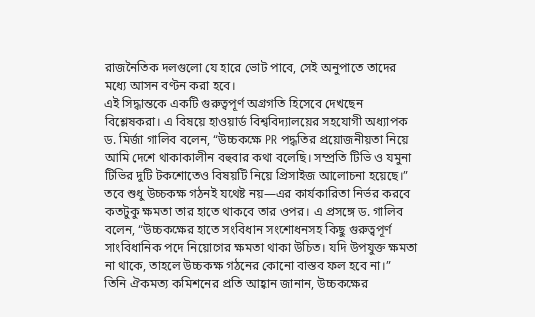রাজনৈতিক দলগুলো যে হারে ভোট পাবে, সেই অনুপাতে তাদের মধ্যে আসন বণ্টন করা হবে।
এই সিদ্ধান্তকে একটি গুরুত্বপূর্ণ অগ্রগতি হিসেবে দেখছেন বিশ্লেষকরা। এ বিষয়ে হাওয়ার্ড বিশ্ববিদ্যালয়ের সহযোগী অধ্যাপক ড. মির্জা গালিব বলেন, “উচ্চকক্ষে PR পদ্ধতির প্রয়োজনীয়তা নিয়ে আমি দেশে থাকাকালীন বহুবার কথা বলেছি। সম্প্রতি টিভি ও যমুনা টিভির দুটি টকশোতেও বিষয়টি নিয়ে প্রিসাইজ আলোচনা হয়েছে।”
তবে শুধু উচ্চকক্ষ গঠনই যথেষ্ট নয়—এর কার্যকারিতা নির্ভর করবে কতটুকু ক্ষমতা তার হাতে থাকবে তার ওপর। এ প্রসঙ্গে ড. গালিব বলেন, “উচ্চকক্ষের হাতে সংবিধান সংশোধনসহ কিছু গুরুত্বপূর্ণ সাংবিধানিক পদে নিয়োগের ক্ষমতা থাকা উচিত। যদি উপযুক্ত ক্ষমতা না থাকে, তাহলে উচ্চকক্ষ গঠনের কোনো বাস্তব ফল হবে না।”
তিনি ঐকমত্য কমিশনের প্রতি আহ্বান জানান, উচ্চকক্ষের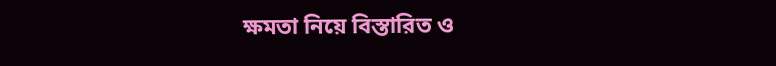ক্ষমতা নিয়ে বিস্তারিত ও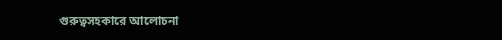গুরুত্বসহকারে আলোচনা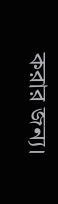করার জন্য।